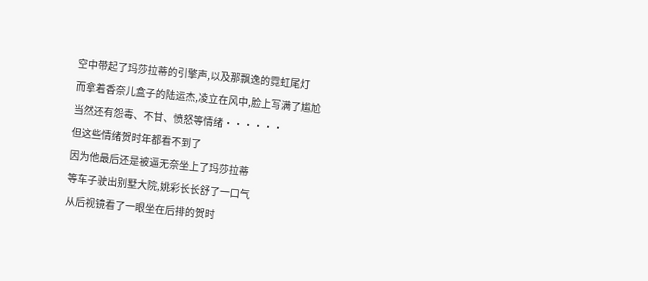空中带起了玛莎拉蒂的引擎声,以及那飘逸的霓虹尾灯
而拿着香奈儿盒子的陆运杰,凌立在风中,脸上写满了尴尬
当然还有怨毒、不甘、愤怒等情绪······
但这些情绪贺时年都看不到了
因为他最后还是被逼无奈坐上了玛莎拉蒂
等车子驶出别墅大院,姚彩长长舒了一口气
从后视镜看了一眼坐在后排的贺时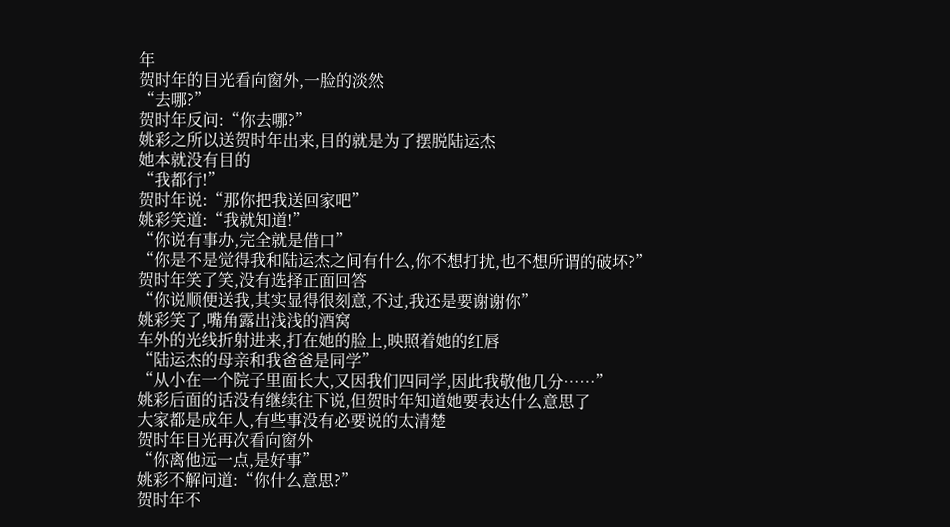年
贺时年的目光看向窗外,一脸的淡然
“去哪?”
贺时年反问:“你去哪?”
姚彩之所以送贺时年出来,目的就是为了摆脱陆运杰
她本就没有目的
“我都行!”
贺时年说:“那你把我送回家吧”
姚彩笑道:“我就知道!”
“你说有事办,完全就是借口”
“你是不是觉得我和陆运杰之间有什么,你不想打扰,也不想所谓的破坏?”
贺时年笑了笑,没有选择正面回答
“你说顺便送我,其实显得很刻意,不过,我还是要谢谢你”
姚彩笑了,嘴角露出浅浅的酒窝
车外的光线折射进来,打在她的脸上,映照着她的红唇
“陆运杰的母亲和我爸爸是同学”
“从小在一个院子里面长大,又因我们四同学,因此我敬他几分……”
姚彩后面的话没有继续往下说,但贺时年知道她要表达什么意思了
大家都是成年人,有些事没有必要说的太清楚
贺时年目光再次看向窗外
“你离他远一点,是好事”
姚彩不解问道:“你什么意思?”
贺时年不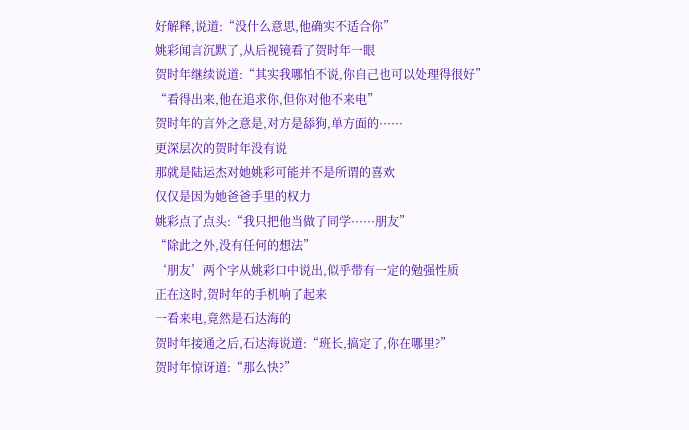好解释,说道:“没什么意思,他确实不适合你”
姚彩闻言沉默了,从后视镜看了贺时年一眼
贺时年继续说道:“其实我哪怕不说,你自己也可以处理得很好”
“看得出来,他在追求你,但你对他不来电”
贺时年的言外之意是,对方是舔狗,单方面的······
更深层次的贺时年没有说
那就是陆运杰对她姚彩可能并不是所谓的喜欢
仅仅是因为她爸爸手里的权力
姚彩点了点头:“我只把他当做了同学······朋友”
“除此之外,没有任何的想法”
‘朋友’两个字从姚彩口中说出,似乎带有一定的勉强性质
正在这时,贺时年的手机响了起来
一看来电,竟然是石达海的
贺时年接通之后,石达海说道:“班长,搞定了,你在哪里?”
贺时年惊讶道:“那么快?”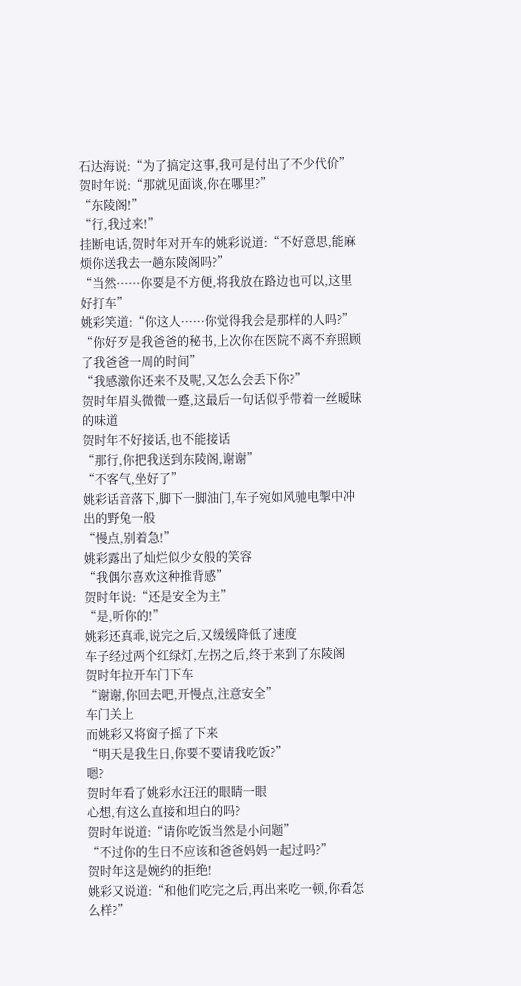石达海说:“为了搞定这事,我可是付出了不少代价”
贺时年说:“那就见面谈,你在哪里?”
“东陵阁!”
“行,我过来!”
挂断电话,贺时年对开车的姚彩说道:“不好意思,能麻烦你送我去一趟东陵阁吗?”
“当然······你要是不方便,将我放在路边也可以,这里好打车”
姚彩笑道:“你这人······你觉得我会是那样的人吗?”
“你好歹是我爸爸的秘书,上次你在医院不离不弃照顾了我爸爸一周的时间”
“我感激你还来不及呢,又怎么会丢下你?”
贺时年眉头微微一蹙,这最后一句话似乎带着一丝暧昧的味道
贺时年不好接话,也不能接话
“那行,你把我送到东陵阁,谢谢”
“不客气,坐好了”
姚彩话音落下,脚下一脚油门,车子宛如风驰电掣中冲出的野兔一般
“慢点,别着急!”
姚彩露出了灿烂似少女般的笑容
“我偶尔喜欢这种推背感”
贺时年说:“还是安全为主”
“是,听你的!”
姚彩还真乖,说完之后,又缓缓降低了速度
车子经过两个红绿灯,左拐之后,终于来到了东陵阁
贺时年拉开车门下车
“谢谢,你回去吧,开慢点,注意安全”
车门关上
而姚彩又将窗子摇了下来
“明天是我生日,你要不要请我吃饭?”
嗯?
贺时年看了姚彩水汪汪的眼睛一眼
心想,有这么直接和坦白的吗?
贺时年说道:“请你吃饭当然是小问题”
“不过你的生日不应该和爸爸妈妈一起过吗?”
贺时年这是婉约的拒绝!
姚彩又说道:“和他们吃完之后,再出来吃一顿,你看怎么样?”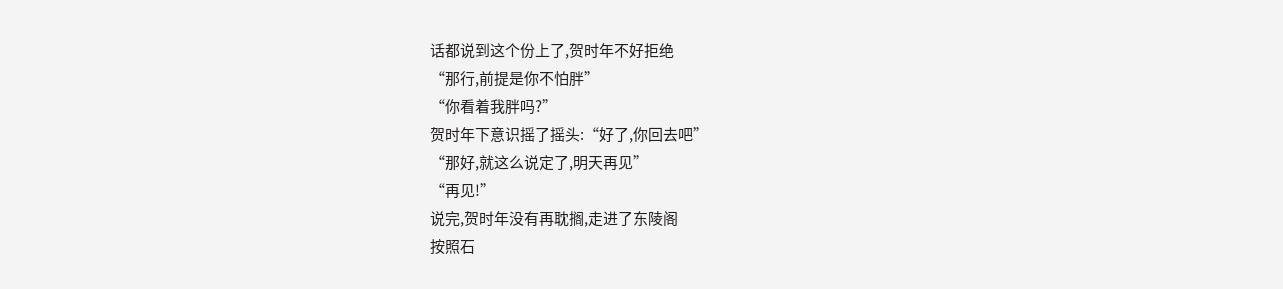话都说到这个份上了,贺时年不好拒绝
“那行,前提是你不怕胖”
“你看着我胖吗?”
贺时年下意识摇了摇头:“好了,你回去吧”
“那好,就这么说定了,明天再见”
“再见!”
说完,贺时年没有再耽搁,走进了东陵阁
按照石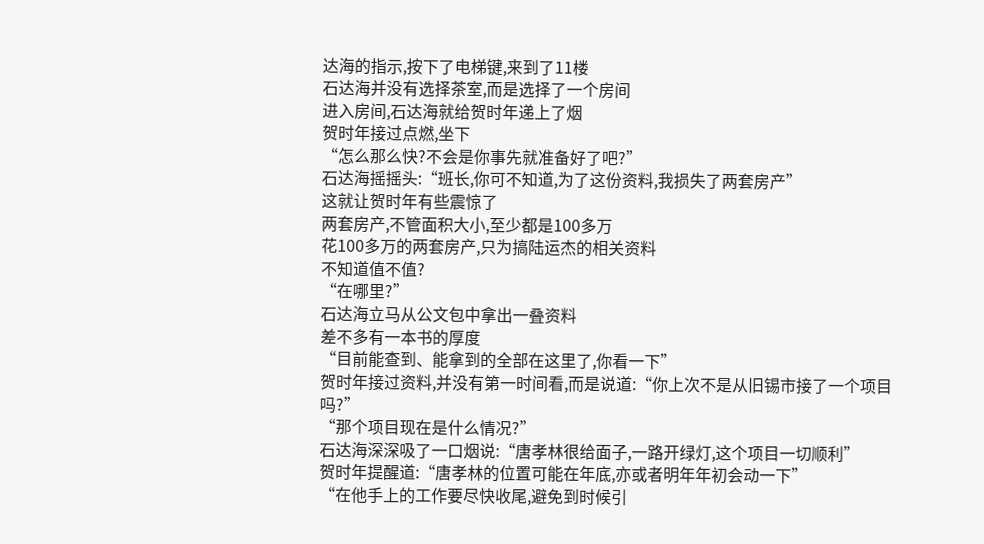达海的指示,按下了电梯键,来到了11楼
石达海并没有选择茶室,而是选择了一个房间
进入房间,石达海就给贺时年递上了烟
贺时年接过点燃,坐下
“怎么那么快?不会是你事先就准备好了吧?”
石达海摇摇头:“班长,你可不知道,为了这份资料,我损失了两套房产”
这就让贺时年有些震惊了
两套房产,不管面积大小,至少都是100多万
花100多万的两套房产,只为搞陆运杰的相关资料
不知道值不值?
“在哪里?”
石达海立马从公文包中拿出一叠资料
差不多有一本书的厚度
“目前能查到、能拿到的全部在这里了,你看一下”
贺时年接过资料,并没有第一时间看,而是说道:“你上次不是从旧锡市接了一个项目吗?”
“那个项目现在是什么情况?”
石达海深深吸了一口烟说:“唐孝林很给面子,一路开绿灯,这个项目一切顺利”
贺时年提醒道:“唐孝林的位置可能在年底,亦或者明年年初会动一下”
“在他手上的工作要尽快收尾,避免到时候引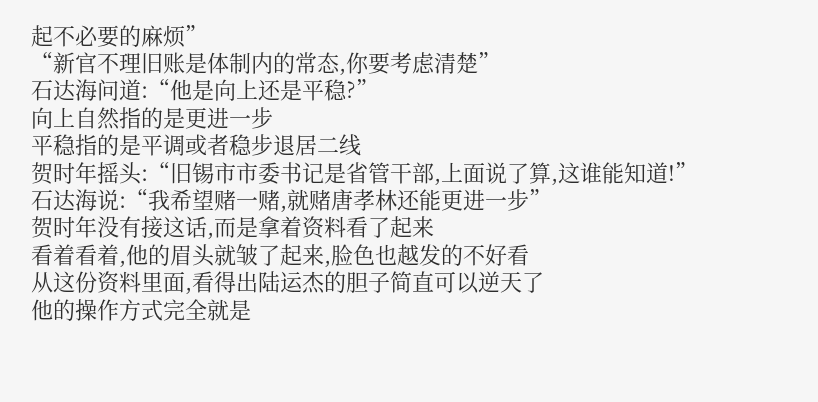起不必要的麻烦”
“新官不理旧账是体制内的常态,你要考虑清楚”
石达海问道:“他是向上还是平稳?”
向上自然指的是更进一步
平稳指的是平调或者稳步退居二线
贺时年摇头:“旧锡市市委书记是省管干部,上面说了算,这谁能知道!”
石达海说:“我希望赌一赌,就赌唐孝林还能更进一步”
贺时年没有接这话,而是拿着资料看了起来
看着看着,他的眉头就皱了起来,脸色也越发的不好看
从这份资料里面,看得出陆运杰的胆子简直可以逆天了
他的操作方式完全就是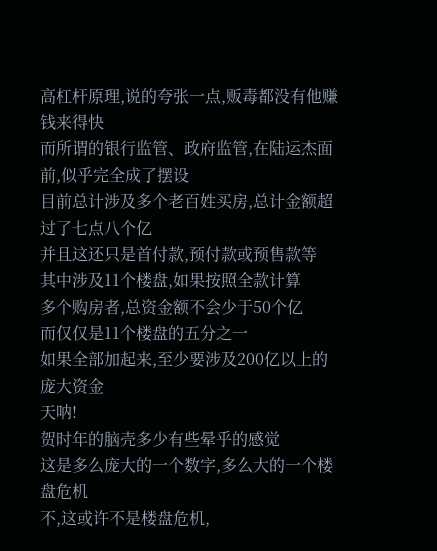高杠杆原理,说的夸张一点,贩毒都没有他赚钱来得快
而所谓的银行监管、政府监管,在陆运杰面前,似乎完全成了摆设
目前总计涉及多个老百姓买房,总计金额超过了七点八个亿
并且这还只是首付款,预付款或预售款等
其中涉及11个楼盘,如果按照全款计算
多个购房者,总资金额不会少于50个亿
而仅仅是11个楼盘的五分之一
如果全部加起来,至少要涉及200亿以上的庞大资金
天呐!
贺时年的脑壳多少有些晕乎的感觉
这是多么庞大的一个数字,多么大的一个楼盘危机
不,这或许不是楼盘危机,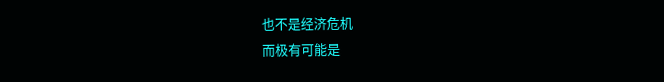也不是经济危机
而极有可能是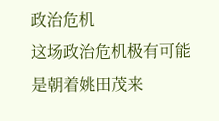政治危机
这场政治危机极有可能是朝着姚田茂来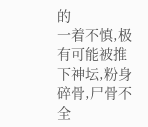的
一着不慎,极有可能被推下神坛,粉身碎骨,尸骨不全